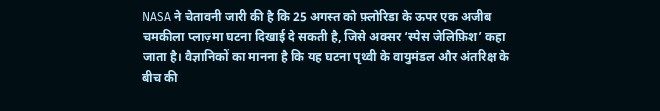NASA ने चेतावनी जारी की है कि 25 अगस्त को फ़्लोरिडा के ऊपर एक अजीब चमकीला प्लाज़्मा घटना दिखाई दे सकती है, जिसे अक्सर ‘स्पेस जेलिफ़िश’ कहा जाता है। वैज्ञानिकों का मानना है कि यह घटना पृथ्वी के वायुमंडल और अंतरिक्ष के बीच की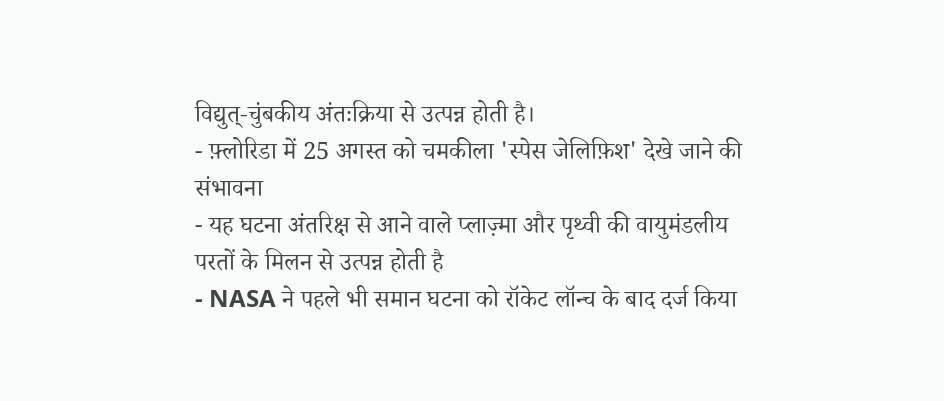विद्युत्‑चुंबकीय अंतःक्रिया से उत्पन्न होती है।
- फ़्लोरिडा में 25 अगस्त को चमकीला 'स्पेस जेलिफ़िश' देखे जाने की संभावना
- यह घटना अंतरिक्ष से आने वाले प्लाज़्मा और पृथ्वी की वायुमंडलीय परतों के मिलन से उत्पन्न होती है
- NASA ने पहले भी समान घटना को रॉकेट लॉन्च के बाद दर्ज किया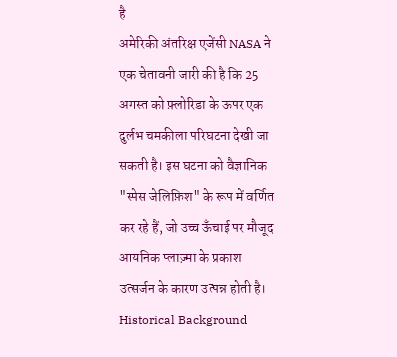है
अमेरिकी अंतरिक्ष एजेंसी NASA ने एक चेतावनी जारी की है कि 25 अगस्त को फ़्लोरिडा के ऊपर एक दुर्लभ चमकीला परिघटना देखी जा सकती है। इस घटना को वैज्ञानिक "स्पेस जेलिफ़िश" के रूप में वर्णित कर रहे हैं, जो उच्च ऊँचाई पर मौजूद आयनिक प्लाज़्मा के प्रकाश उत्सर्जन के कारण उत्पन्न होती है।
Historical Background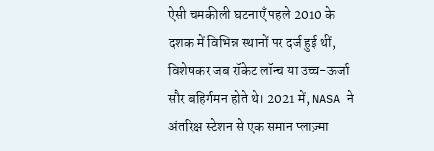ऐसी चमकीली घटनाएँ पहले 2010 के दशक में विभिन्न स्थानों पर दर्ज हुई थीं, विशेषकर जब रॉकेट लॉन्च या उच्च-ऊर्जा सौर बहिर्गमन होते थे। 2021 में, NASA ने अंतरिक्ष स्टेशन से एक समान प्लाज़्मा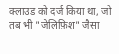क्लाउड को दर्ज किया था, जो तब भी "जेलिफ़िश" जैसा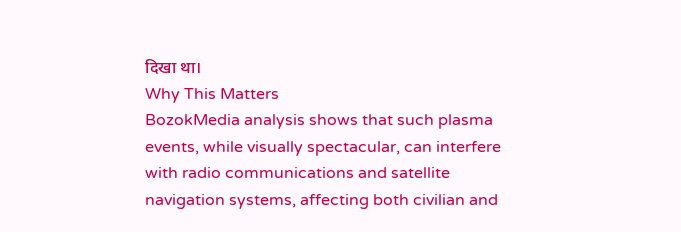दिखा था।
Why This Matters
BozokMedia analysis shows that such plasma events, while visually spectacular, can interfere with radio communications and satellite navigation systems, affecting both civilian and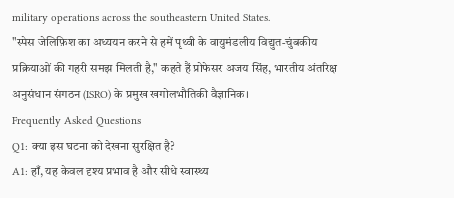military operations across the southeastern United States.
"स्पेस जेलिफ़िश का अध्ययन करने से हमें पृथ्वी के वायुमंडलीय विद्युत‑चुंबकीय प्रक्रियाओं की गहरी समझ मिलती है," कहते हैं प्रोफेसर अजय सिंह, भारतीय अंतरिक्ष अनुसंधान संगठन (ISRO) के प्रमुख खगोलभौतिकी वैज्ञानिक।
Frequently Asked Questions
Q1: क्या इस घटना को देखना सुरक्षित है?
A1: हाँ, यह केवल दृश्य प्रभाव है और सीधे स्वास्थ्य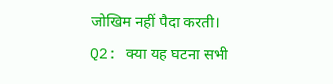जोखिम नहीं पैदा करती।
Q2: क्या यह घटना सभी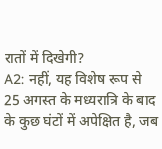रातों में दिखेगी?
A2: नहीं, यह विशेष रूप से 25 अगस्त के मध्यरात्रि के बाद के कुछ घंटों में अपेक्षित है, जब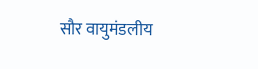सौर वायुमंडलीय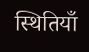स्थितियाँ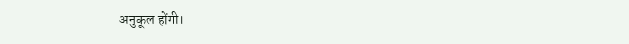अनुकूल होंगी।